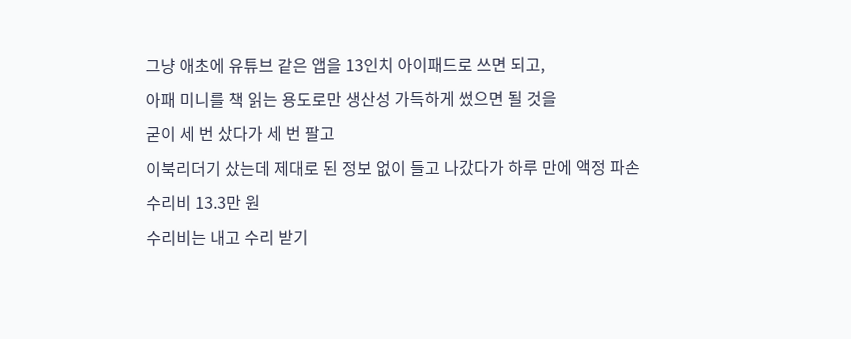그냥 애초에 유튜브 같은 앱을 13인치 아이패드로 쓰면 되고,
아패 미니를 책 읽는 용도로만 생산성 가득하게 썼으면 될 것을
굳이 세 번 샀다가 세 번 팔고
이북리더기 샀는데 제대로 된 정보 없이 들고 나갔다가 하루 만에 액정 파손
수리비 13.3만 원
수리비는 내고 수리 받기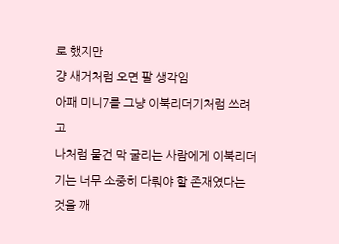로 했지만
걍 새거처럼 오면 팔 생각임
아패 미니7를 그냥 이북리더기처럼 쓰려고
나처럼 물건 막 굴리는 사람에게 이북리더기는 너무 소중히 다뤄야 할 존재였다는 것을 깨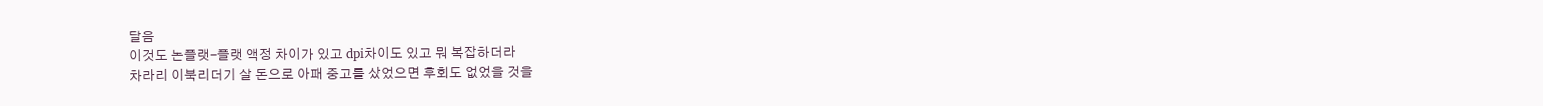달음
이것도 논플랫-플랫 액정 차이가 있고 dpi차이도 있고 뭐 복잡하더라
차라리 이북리더기 살 돈으로 아패 중고를 샀었으면 후회도 없었을 것을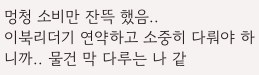멍청 소비만 잔뜩 했음..
이북리더기 연약하고 소중히 다뤄야 하니까.. 물건 막 다루는 나 같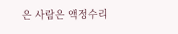은 사람은 액정수리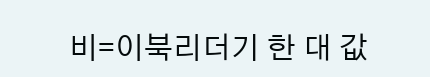비=이북리더기 한 대 값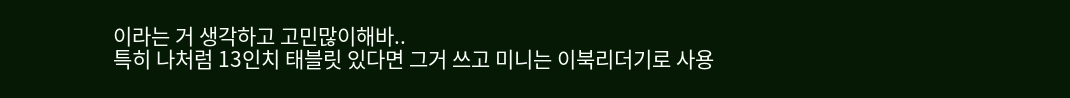이라는 거 생각하고 고민많이해바..
특히 나처럼 13인치 태블릿 있다면 그거 쓰고 미니는 이북리더기로 사용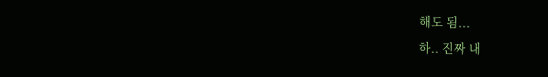해도 됨...
하.. 진짜 내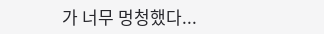가 너무 멍청했다...